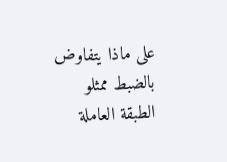على ماذا يتفاوض بالضبط ممثلو الطبقة العاملة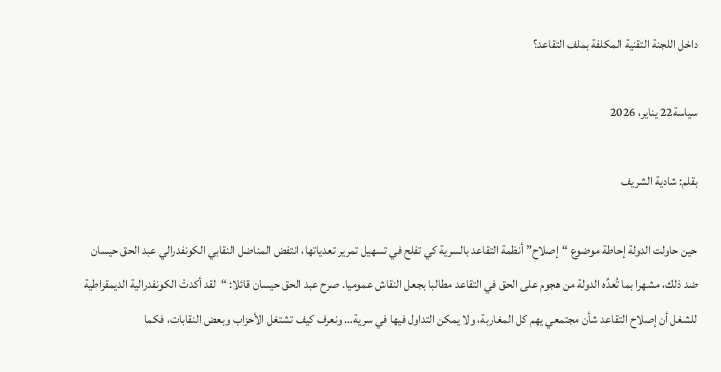داخل اللجنة التقنية المكلفة بملف التقاعد؟

سياسة22 يناير، 2026

بقلم: شادية الشريف

حين حاولت الدولة إحاطة موضوع “إصلاح” أنظمة التقاعد بالسرية كي تفلح في تسهيل تمرير تعدياتها، انتفض المناضل النقابي الكونفدرالي عبد الحق حيسان ضد ذلك، مشهرا بما تُعدِّه الدولة من هجوم على الحق في التقاعد مطالبا بجعل النقاش عموميا. صرح عبد الحق حيسان قائلا: “لقد أكدتْ الكونفدرالية الديمقراطية للشغل أن إصلاح التقاعد شأن مجتمعي يهم كل المغاربة، ولا يمكن التداول فيها في سرية… ونعرف كيف تشتغل الأحزاب وبعض النقابات، فكما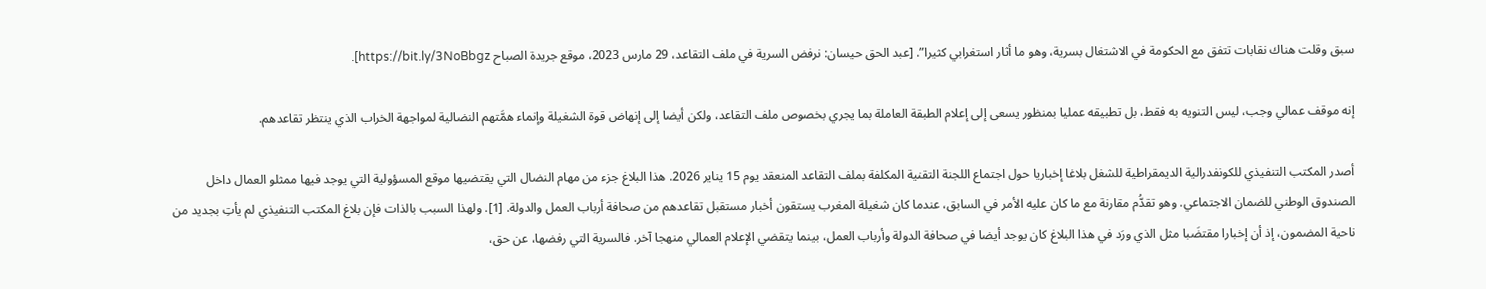سبق وقلت هناك نقابات تتفق مع الحكومة في الاشتغال بسرية، وهو ما أثار استغرابي كثيرا”. [عبد الحق حيسان: نرفض السرية في ملف التقاعد، 29 مارس 2023، موقع جريدة الصباح https://bit.ly/3NoBbgz].

إنه موقف عمالي وجب، ليس التنويه به فقط، بل تطبيقه عمليا بمنظور يسعى إلى إعلام الطبقة العاملة بما يجري بخصوص ملف التقاعد، ولكن أيضا إلى إنهاض قوة الشغيلة وإنماء همَّتهم النضالية لمواجهة الخراب الذي ينتظر تقاعدهم.

أصدر المكتب التنفيذي للكونفدرالية الديمقراطية للشغل بلاغا إخباريا حول اجتماع اللجنة التقنية المكلفة بملف التقاعد المنعقد يوم 15 يناير 2026. هذا البلاغ جزء من مهام النضال التي يقتضيها موقع المسؤولية التي يوجد فيها ممثلو العمال داخل الصندوق الوطني للضمان الاجتماعي. وهو تقدُّم مقارنة مع ما كان عليه الأمر في السابق، عندما كان شغيلة المغرب يستقون أخبار مستقبل تقاعدهم من صحافة أرباب العمل والدولة. [1]. ولهذا السبب بالذات فإن بلاغ المكتب التنفيذي لم يأتِ بجديد من ناحية المضمون، إذ أن إخبارا مقتضَبا مثل الذي ورَد في هذا البلاغ كان يوجد أيضا في صحافة الدولة وأرباب العمل، بينما يتقضي الإعلام العمالي منهجا آخر. فالسرية التي رفضها، عن حق،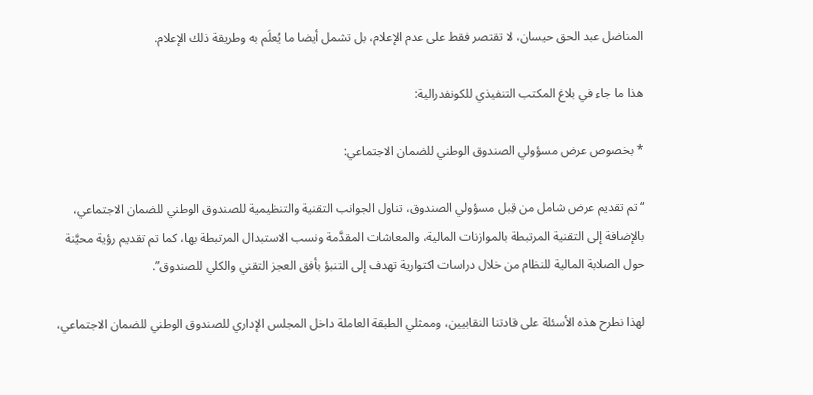المناضل عبد الحق حيسان، لا تقتصر فقط على عدم الإعلام، بل تشمل أيضا ما يُعلَم به وطريقة ذلك الإعلام.

هذا ما جاء في بلاغ المكتب التنفيذي للكونفدرالية:

* بخصوص عرض مسؤولي الصندوق الوطني للضمان الاجتماعي:

“تم تقديم عرض شامل من قِبل مسؤولي الصندوق، تناول الجوانب التقنية والتنظيمية للصندوق الوطني للضمان الاجتماعي، بالإضافة إلى التقنية المرتبطة بالموازنات المالية، والمعاشات المقدَّمة ونسب الاستبدال المرتبطة بها، كما تم تقديم رؤية محيَّنة حول الصلابة المالية للنظام من خلال دراسات اكتوارية تهدف إلى التنبؤ بأفق العجز التقني والكلي للصندوق”.

لهذا نطرح هذه الأسئلة على قادتنا النقابيين، وممثلي الطبقة العاملة داخل المجلس الإداري للصندوق الوطني للضمان الاجتماعي،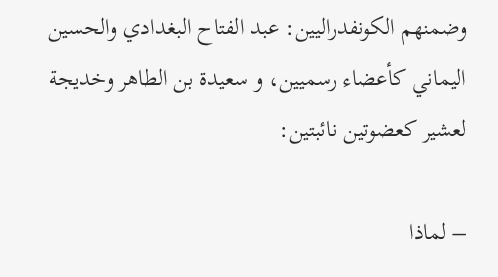وضمنهم الكونفدراليين: عبد الفتاح البغدادي والحسين اليماني كأعضاء رسميين، و سعيدة بن الطاهر وخديجة لعشير كعضوتين نائبتين:

– لماذا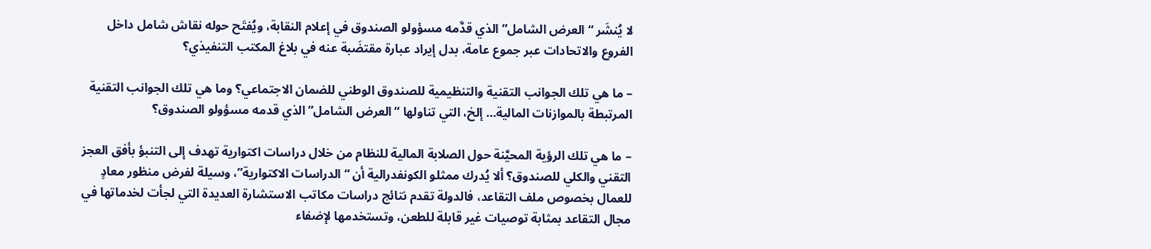لا يُنشَر “العرض الشامل” الذي قدَّمه مسؤولو الصندوق في إعلام النقابة، ويُفتَح حوله نقاش شامل داخل الفروع والاتحادات عبر جموع عامة، بدل إيراد عبارة مقتضَبة عنه في بلاغ المكتب التنفيذي؟

– ما هي تلك الجوانب التقنية والتنظيمية للصندوق الوطني للضمان الاجتماعي؟ وما هي تلك الجوانب التقنية المرتبطة بالموازنات المالية… إلخ، التي تناولها “العرض الشامل” الذي قدمه مسؤولو الصندوق؟

– ما هي تلك الرؤية المحيَّنة حول الصلابة المالية للنظام من خلال دراسات اكتوارية تهدف إلى التنبؤ بأفق العجز التقني والكلي للصندوق؟ ألا يُدرك ممثلو الكونفدرالية أن “الدراسات الاكتوارية”، وسيلة لفرض منظور معادٍ للعمال بخصوص ملف التقاعد، فالدولة تقدم نتائج دراسات مكاتب الاستشارة العديدة التي لجأت لخدماتها في مجال التقاعد بمثابة توصيات غير قابلة للطعن، وتستخدمها لإضفاء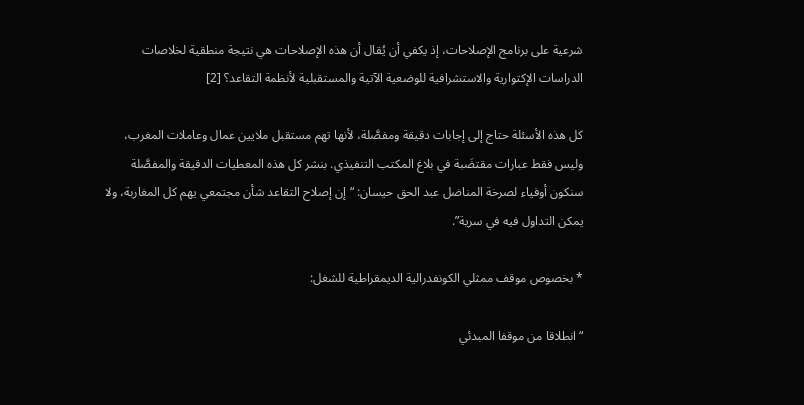شرعية على برنامج الإصلاحات، إذ يكفي أن يُقال أن هذه الإصلاحات هي نتيجة منطقية لخلاصات الدراسات الإكتوارية والاستشرافية للوضعية الآتية والمستقبلية لأنظمة التقاعد؟ [2]

كل هذه الأسئلة حتاج إلى إجابات دقيقة ومفصَّلة، لأنها تهم مستقبل ملايين عمال وعاملات المغرب، وليس فقط عبارات مقتضَبة في بلاغ المكتب التنفيذي. بنشر كل هذه المعطيات الدقيقة والمفصَّلة سنكون أوفياء لصرخة المناضل عبد الحق حيسان: “إن إصلاح التقاعد شأن مجتمعي يهم كل المغاربة، ولا يمكن التداول فيه في سرية”.

* بخصوص موقف ممثلي الكونفدرالية الديمقراطية للشغل:

“انطلاقا من موقفا المبدئي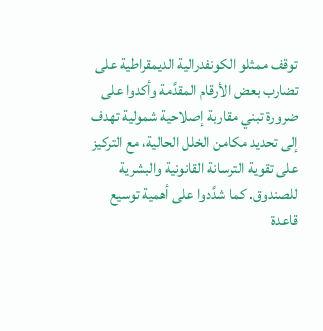توقف ممثلو الكونفدرالية الديمقراطية على تضارب بعض الأرقام المقدَّمة وأكدوا على ضرورة تبني مقاربة إصلاحية شمولية تهدف إلى تحديد مكامن الخلل الحالية، مع التركيز على تقوية الترسانة القانونية والبشرية للصندوق. كما شدَّدوا على أهمية توسيع قاعدة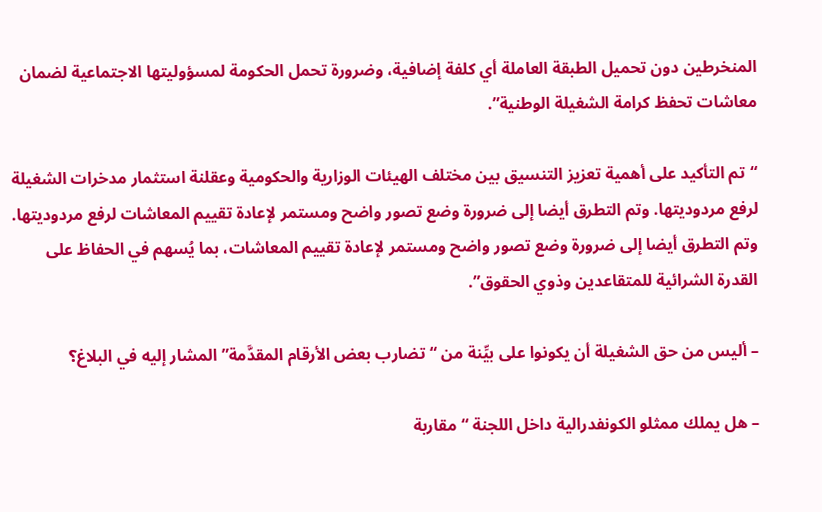المنخرطين دون تحميل الطبقة العاملة أي كلفة إضافية، وضرورة تحمل الحكومة لمسؤوليتها الاجتماعية لضمان معاشات تحفظ كرامة الشغيلة الوطنية”.

“تم التأكيد على أهمية تعزيز التنسيق بين مختلف الهيئات الوزارية والحكومية وعقلنة استثمار مدخرات الشغيلة لرفع مردوديتها. وتم التطرق أيضا إلى ضرورة وضع تصور واضح ومستمر لإعادة تقييم المعاشات لرفع مردوديتها. وتم التطرق أيضا إلى ضرورة وضع تصور واضح ومستمر لإعادة تقييم المعاشات، بما يُسهم في الحفاظ على القدرة الشرائية للمتقاعدين وذوي الحقوق”.

– أليس من حق الشغيلة أن يكونوا على بيِّنة من “تضارب بعض الأرقام المقدَّمة” المشار إليه في البلاغ؟

– هل يملك ممثلو الكونفدرالية داخل اللجنة “مقاربة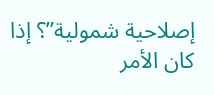إصلاحية شمولية”؟ إذا كان الأمر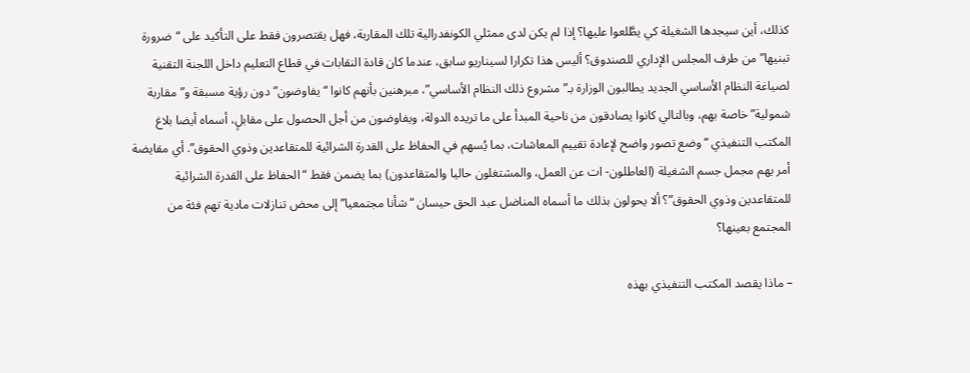كذلك، أين سيجدها الشغيلة كي يطَّلعوا عليها؟ إذا لم يكن لدى ممثلي الكونفدرالية تلك المقاربة، فهل يقتصرون فقط على التأكيد على “ضرورة تبنيها” من طرف المجلس الإداري للصندوق؟ أليس هذا تكرارا لسيناريو سابق، عندما كان قادة النقابات في قطاع التعليم داخل اللجنة التقنية لصياغة النظام الأساسي الجديد يطالبون الوزارة بـ”مشروع ذلك النظام الأساسي”، مبرهنين بأنهم كانوا “يفاوضون” دون رؤية مسبقة و”مقاربة شمولية” خاصة بهم، وبالتالي كانوا يصادقون من ناحية المبدأ على ما تريده الدولة، ويفاوضون من أجل الحصول على مقابلٍ، أسماه أيضا بلاغ المكتب التنفيذي “وضع تصور واضح لإعادة تقييم المعاشات، بما يُسهم في الحفاظ على القدرة الشرائية للمتقاعدين وذوي الحقوق”. أي مقايضة أمر يهم مجمل جسم الشغيلة (العاطلون- ات عن العمل، والمشتغلون حاليا والمتقاعدون) بما يضمن فقط “الحفاظ على القدرة الشرائية للمتقاعدين وذوي الحقوق”؟ ألا يحولون بذلك ما أسماه المناضل عبد الحق حيسان “شأنا مجتمعيا” إلى محض تنازلات مادية تهم فئة من المجتمع بعينها؟

– ماذا يقصد المكتب التنفيذي بهذه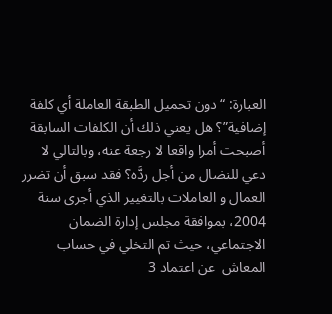العبارة: “دون تحميل الطبقة العاملة أي كلفة إضافية”؟ هل يعني ذلك أن الكلفات السابقة أصبحت أمرا واقعا لا رجعة عنه، وبالتالي لا دعي للنضال من أجل ردَّه؟ فقد سبق أن تضرر العمال و العاملات بالتغيير الذي أجرى سنة 2004، بموافقة مجلس إدارة الضمان الاجتماعي، حيث تم التخلي في حساب المعاش  عن اعتماد 3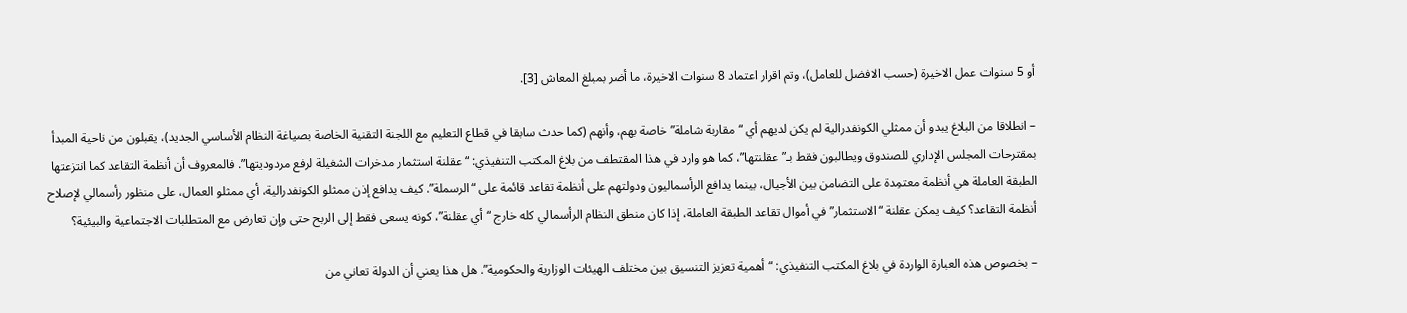أو 5 سنوات عمل الاخيرة (حسب الافضل للعامل)، وتم اقرار اعتماد 8 سنوات الاخيرة، ما أضر بمبلغ المعاش [3].

– انطلاقا من البلاغ يبدو أن ممثلي الكونفدرالية لم يكن لديهم أي “مقاربة شاملة” خاصة بهم، وأنهم (كما حدث سابقا في قطاع التعليم مع اللجنة التقنية الخاصة بصياغة النظام الأساسي الجديد)، يقبلون من ناحية المبدأ بمقترحات المجلس الإداري للصندوق ويطالبون فقط بـ”عقلنتها”، كما هو وارد في هذا المقتطف من بلاغ المكتب التنفيذي: “عقلنة استثمار مدخرات الشغيلة لرفع مردوديتها”. فالمعروف أن أنظمة التقاعد كما انتزعتها الطبقة العاملة هي أنظمة معتمِدة على التضامن بين الأجيال، بينما يدافع الرأسماليون ودولتهم على أنظمة تقاعد قائمة على “الرسملة”. كيف يدافع إذن ممثلو الكونفدرالية، أي ممثلو العمال، على منظور رأسمالي لإصلاح أنظمة التقاعد؟ كيف يمكن عقلنة “الاستثمار” في أموال تقاعد الطبقة العاملة، إذا كان منطق النظام الرأسمالي كله خارج “أي عقلنة”، كونه يسعى فقط إلى الربح حتى وإن تعارض مع المتطلبات الاجتماعية والبيئية؟

– بخصوص هذه العبارة الواردة في بلاغ المكتب التنفيذي: “أهمية تعزيز التنسيق بين مختلف الهيئات الوزارية والحكومية”. هل هذا يعني أن الدولة تعاني من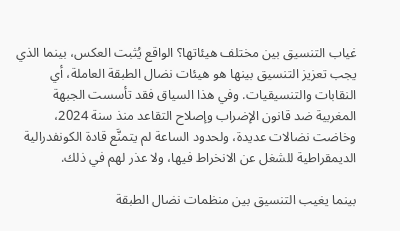غياب التنسيق بين مختلف هيئاتها؟ الواقع يُثبت العكس، بينما الذي يجب تعزيز التنسيق بينها هو هيئات نضال الطبقة العاملة، أي النقابات والتنسيقيات. وفي هذا السياق فقد تأسست الجبهة المغربية ضد قانون الإضراب وإصلاح التقاعد منذ سنة 2024، وخاضت نضالات عديدة، ولحدود الساعة لم يتمنَّع قادة الكونفدرالية الديمقراطية للشغل عن الانخراط فيها، ولا عذر لهم في ذلك.

بينما يغيب التنسيق بين منظمات نضال الطبقة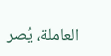العاملة، يُصر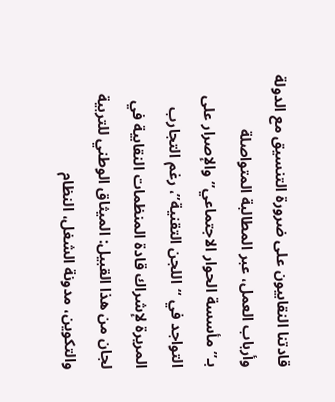قادتنا النقابيون على ضرورة التنسيق مع الدولة وأرباب العمل، عبر المطالبة المتواصلة بـ”مأسسة الحوار الاجتماعي” والإصرار على التواجد في “اللجن التقنية”، رغم التجارب المريرة لإشراك قادة المنظمات النقابية في لجان من هذا القبيل: الميثاق الوطني للتربية والتكوين، مدونة الشغل، النظام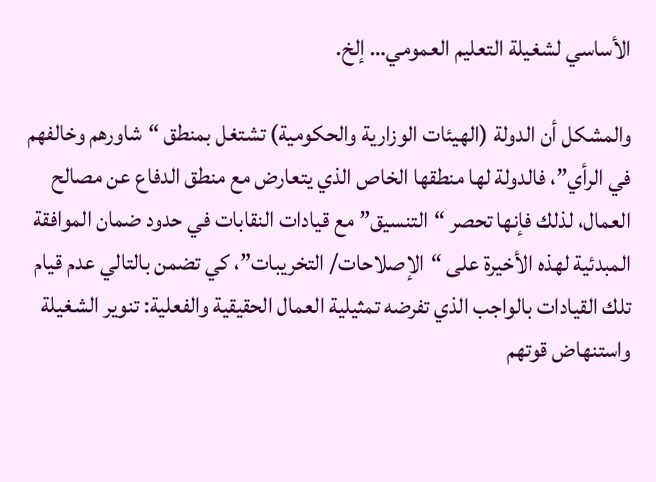الأساسي لشغيلة التعليم العمومي… إلخ.

والمشكل أن الدولة (الهيئات الوزارية والحكومية) تشتغل بمنطق “شاورهم وخالفهم في الرأي”، فالدولة لها منطقها الخاص الذي يتعارض مع منطق الدفاع عن مصالح العمال، لذلك فإنها تحصر “التنسيق” مع قيادات النقابات في حدود ضمان الموافقة المبدئية لهذه الأخيرة على “الإصلاحات/ التخريبات”، كي تضمن بالتالي عدم قيام تلك القيادات بالواجب الذي تفرضه تمثيلية العمال الحقيقية والفعلية: تنوير الشغيلة واستنهاض قوتهم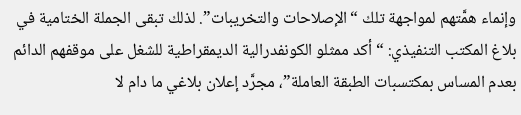وإنماء همَّتهم لمواجهة تلك “الإصلاحات والتخريبات”. لذلك تبقى الجملة الختامية في بلاغ المكتب التنفيذي: “أكد ممثلو الكونفدرالية الديمقراطية للشغل على موقفهم الدائم بعدم المساس بمكتسبات الطبقة العاملة”، مجرَّد إعلان بلاغي ما دام لا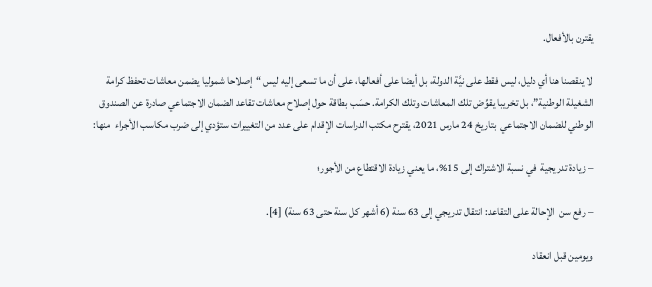يقترن بالأفعال.

لا ينقصنا هنا أي دليل، ليس فقط على نيَّة الدولة، بل أيضا على أفعالها، على أن ما تسعى إليه ليس “إصلاحا شموليا يضمن معاشات تحفظ كرامة الشغيلة الوطنية”، بل تخريبا يقوِّض تلك المعاشات وتلك الكرامة. حسَب بطاقة حول إصلاح معاشات تقاعد الضمان الاجتماعي صادرة عن الصندوق الوطني للضمان الاجتماعي  بتاريخ 24 مارس 2021، يقترح مكتب الدراسات الإقدام على عدد من التغييرات ستؤدي إلى ضرب مكاسب الأجراء  منها:

– زيادة تدريجية  في نسبة الاشتراك إلى 15%، ما يعني زيادة الاقتطاع من الأجور؛

– رفع سن  الإحالة على التقاعد: انتقال تدريجي إلى 63 سنة (6 أشهر كل سنة حتى 63 سنة) [4].

ويومين قبل انعقاد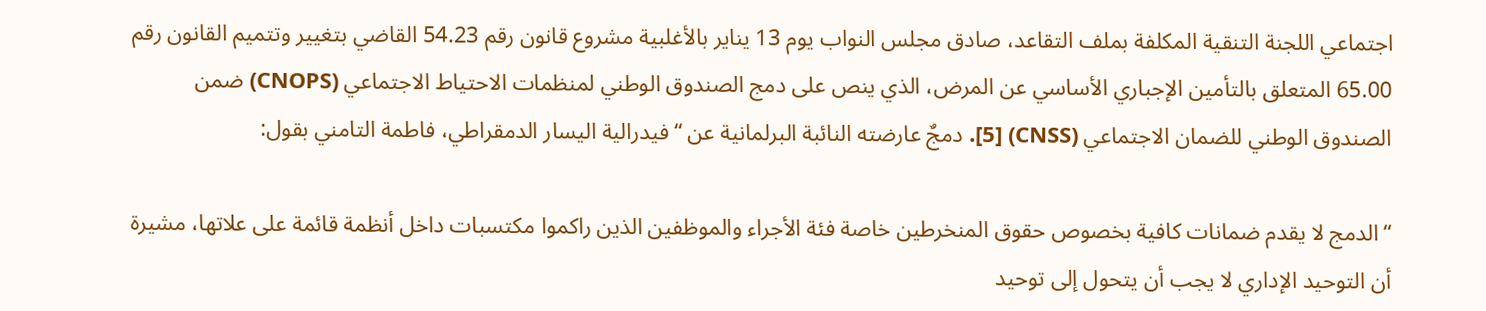اجتماعي اللجنة التنقية المكلفة بملف التقاعد، صادق مجلس النواب يوم 13 يناير بالأغلبية مشروع قانون رقم 54.23 القاضي بتغيير وتتميم القانون رقم 65.00 المتعلق بالتأمين الإجباري الأساسي عن المرض، الذي ينص على دمج الصندوق الوطني لمنظمات الاحتياط الاجتماعي (CNOPS) ضمن الصندوق الوطني للضمان الاجتماعي (CNSS) [5]. دمجٌ عارضته النائبة البرلمانية عن “فيدرالية اليسار الدمقراطي، فاطمة التامني بقول:

“الدمج لا يقدم ضمانات كافية بخصوص حقوق المنخرطين خاصة فئة الأجراء والموظفين الذين راكموا مكتسبات داخل أنظمة قائمة على علاتها، مشيرة أن التوحيد الإداري لا يجب أن يتحول إلى توحيد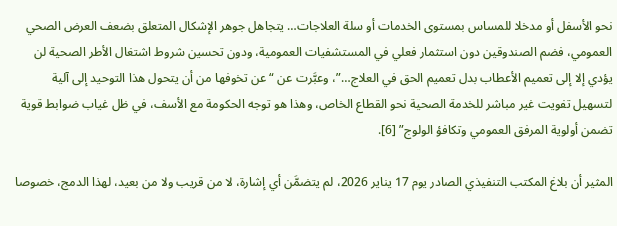نحو الأسفل أو مدخلا للمساس بمستوى الخدمات أو سلة العلاجات… يتجاهل جوهر الإشكال المتعلق بضعف العرض الصحي العمومي، فضم الصندوقين دون استثمار فعلي في المستشفيات العمومية، ودون تحسين شروط اشتغال الأطر الصحية لن يؤدي إلا إلى تعميم الأعطاب بدل تعميم الحق في العلاج…”، وعبَّرت عن “عن تخوفها من أن يتحول هذا التوحيد إلى آلية لتسهيل تفويت غير مباشر للخدمة الصحية نحو القطاع الخاص، وهذا هو توجه الحكومة مع الأسف، في ظل غياب ضوابط قوية تضمن أولوية المرفق العمومي وتكافؤ الولوج” [6].

المثير أن بلاغ المكتب التنفيذي الصادر يوم 17 يناير 2026، لم يتضمَّن أي إشارة، لا من قريب ولا من بعيد، لهذا الدمج، خصوصا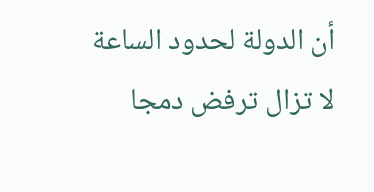أن الدولة لحدود الساعة لا تزال ترفض دمجا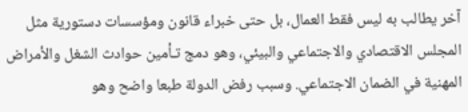آخر يطالب به ليس فقط العمال، بل حتى خبراء قانون ومؤسسات دستورية مثل المجلس الاقتصادي والاجتماعي والبيئي، وهو دمج تـأمين حوادث الشغل والأمراض المهنية في الضمان الاجتماعي. وسبب رفض الدولة طبعا واضح وهو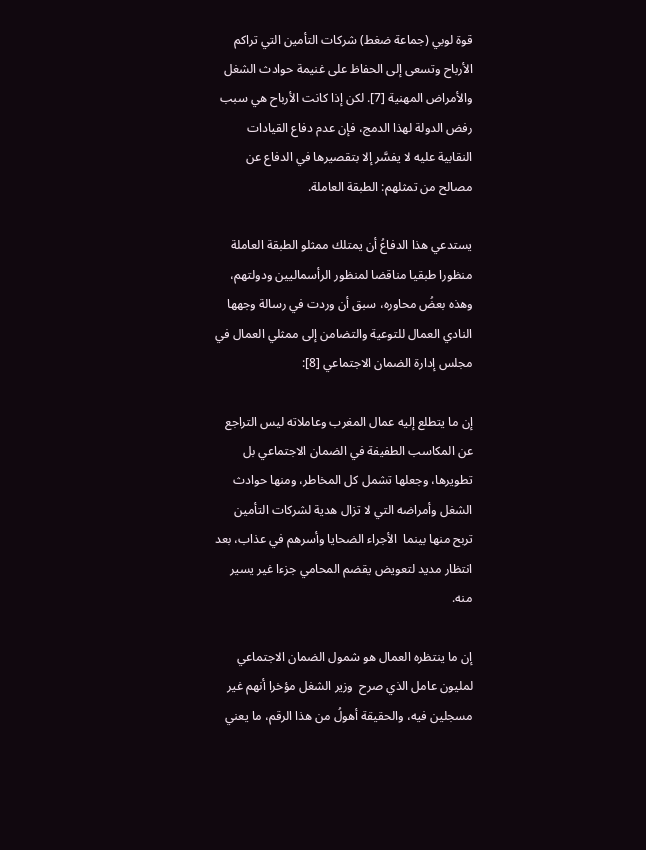قوة لوبي (جماعة ضغط) شركات التأمين التي تراكم الأرباح وتسعى إلى الحفاظ على غنيمة حوادث الشغل والأمراض المهنية [7]. لكن إذا كانت الأرباح هي سبب رفض الدولة لهذا الدمج، فإن عدم دفاع القيادات النقابية عليه لا يفسَّر إلا بتقصيرها في الدفاع عن مصالح من تمثلهم: الطبقة العاملة.

يستدعي هذا الدفاعُ أن يمتلك ممثلو الطبقة العاملة منظورا طبقيا مناقضا لمنظور الرأسماليين ودولتهم، وهذه بعضُ محاوره، سبق أن وردت في رسالة وجهها النادي العمال للتوعية والتضامن إلى ممثلي العمال في مجلس إدارة الضمان الاجتماعي [8]:

إن ما يتطلع إليه عمال المغرب وعاملاته ليس التراجع عن المكاسب الطفيفة في الضمان الاجتماعي بل تطويرها، وجعلها تشمل كل المخاطر، ومنها حوادث الشغل وأمراضه التي لا تزال هدية لشركات التأمين تربح منها بينما  الأجراء الضحايا وأسرهم في عذاب، بعد انتظار مديد لتعويض يقضم المحامي جزءا غير يسير منه.

إن ما ينتظره العمال هو شمول الضمان الاجتماعي لمليون عامل الذي صرح  وزير الشغل مؤخرا أنهم غير مسجلين فيه، والحقيقة أهولُ من هذا الرقم، ما يعني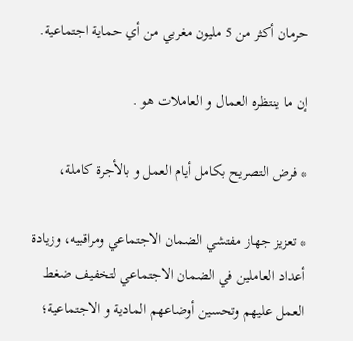حرمان أكثر من 5 مليون مغربي من أي حماية اجتماعية.

إن ما ينتظره العمال و العاملات هو .

* فرض التصريح بكامل أيام العمل و بالأجرة كاملة،

* تعزيز جهاز مفتشي الضمان الاجتماعي ومراقبيه، وزيادة أعداد العاملين في الضمان الاجتماعي لتخفيف ضغط العمل عليهم وتحسين أوضاعهم المادية و الاجتماعية؛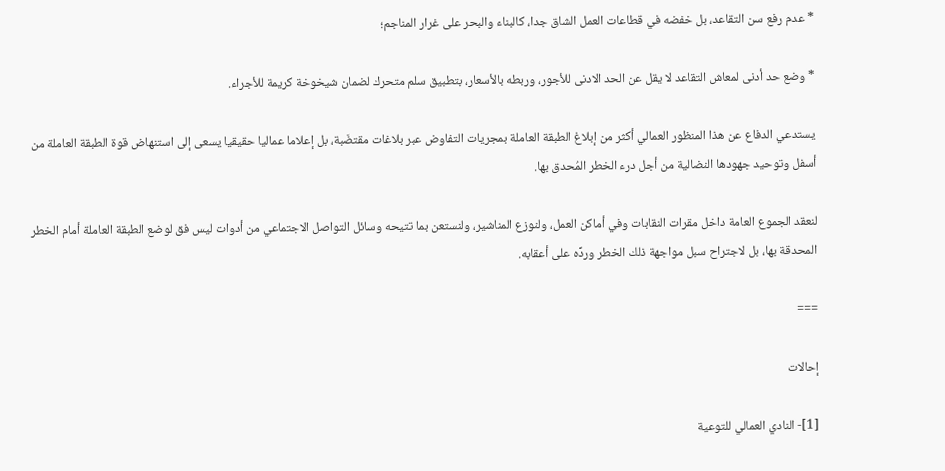* عدم رفع سن التقاعد، بل خفضه في قطاعات العمل الشاق جدا، كالبناء والبحر على غرار المناجم؛

* وضع حد أدنى لمعاش التقاعد لا يقل عن الحد الادنى للأجور، وربطه بالأسعار، بتطبيق سلم متحرك لضمان شيخوخة كريمة للأجراء.

يستدعي الدفاع عن هذا المنظور العمالي أكثر من إبلاغ الطبقة العاملة بمجريات التفاوض عبر بلاغات مقتضَبة، بل إعلاما عماليا حقيقيا يسعى إلى استنهاض قوة الطبقة العاملة من أسفل وتوحيد جهودها النضالية من أجل درء الخطر المُحدق بها.

لنعقد الجموع العامة داخل مقرات النقابات وفي أماكن العمل، ولنوزع المناشير، ولنستعن بما تتيحه وسائل التواصل الاجتماعي من أدوات ليس فق لوضع الطبقة العاملة أمام الخطر المحدقة بها، بل لاجتراح سبل مواجهة ذلك الخطر وردِّه على أعقابه.

===

إحالات

[1]- النادي العمالي للتوعية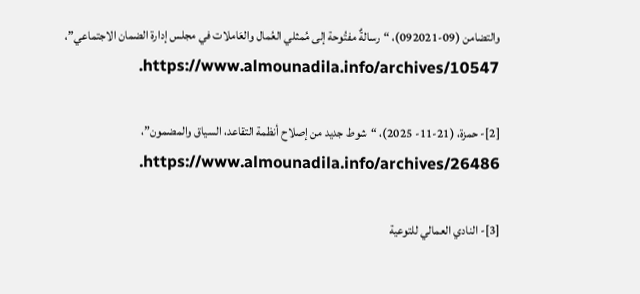والتضامن (09-092021)، “رسالةٌ مفتُوحة إلى مُمثلي العُمال والعَاملات في مجلس إدارة الضمان الاجتماعي”، https://www.almounadila.info/archives/10547.

[2]- حمزة، (21-11- 2025)، “شوط جديد من إصلاح أنظمة التقاعد، السياق والمضمون”، https://www.almounadila.info/archives/26486.

[3]- النادي العمالي للتوعية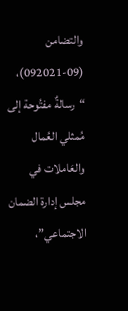والتضامن (09-092021)، “رسالةٌ مفتُوحة إلى مُمثلي العُمال والعَاملات في مجلس إدارة الضمان الاجتماعي”،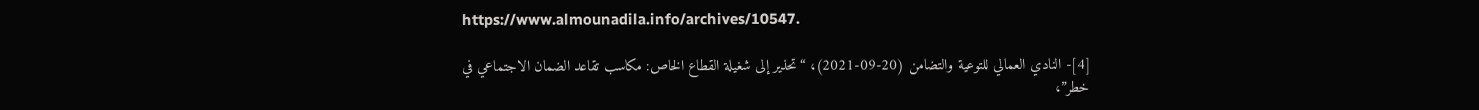https://www.almounadila.info/archives/10547.

[4]- النادي العمالي للتوعية والتضامن (20-09-2021)، “تحذير إلى شغيلة القطاع الخاص: مكاسب تقاعد الضمان الاجتماعي في خطر”،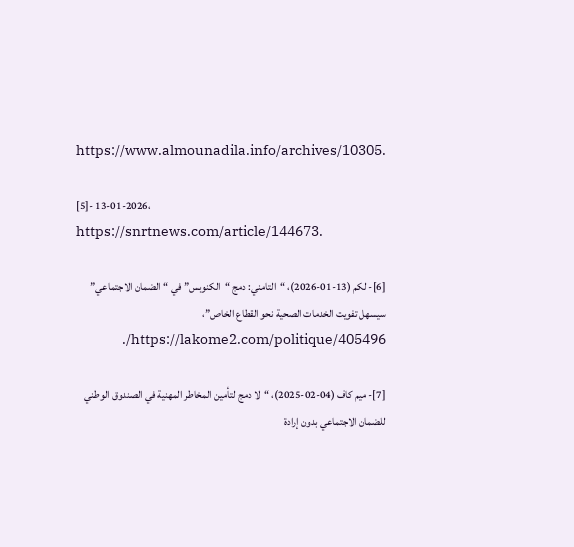https://www.almounadila.info/archives/10305.

[5]- 13-01-2026، https://snrtnews.com/article/144673.

[6]- لكم (13-01-2026)، “التامني: دمج “الكنوبس” في “الضمان الاجتماعي” سيسهل تفويت الخدمات الصحية نحو القطاع الخاص”، https://lakome2.com/politique/405496/.

[7]- ميم كاف (04-02-2025)، “لا دمج لتأمين المخاطر المهنية في الصندوق الوطني للضمان الاجتماعي بدون إرادة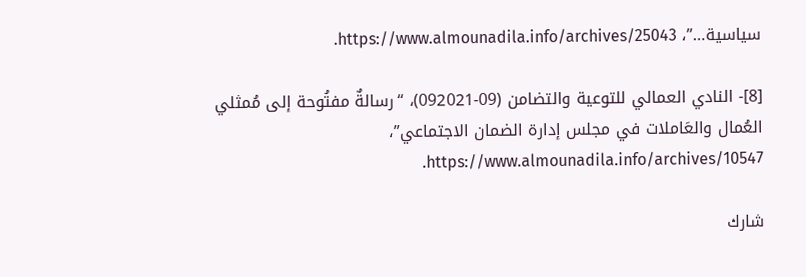سياسية…”، https://www.almounadila.info/archives/25043.

[8]- النادي العمالي للتوعية والتضامن (09-092021)، “رسالةٌ مفتُوحة إلى مُمثلي العُمال والعَاملات في مجلس إدارة الضمان الاجتماعي”، https://www.almounadila.info/archives/10547.

شارك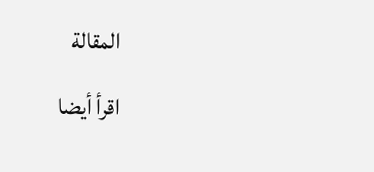المقالة

اقرأ أيضا